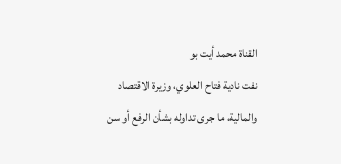القناة محمد أيت بو
نفت نادية فتاح العلوي، وزيرة الاقتصاد والمالية، ما جرى تداوله بشأن الرفع أو سن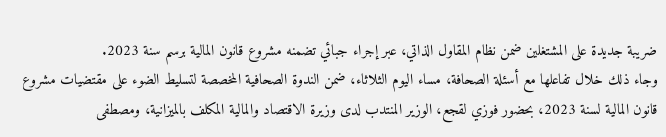ضريبة جديدة على المشتغلين ضمن نظام المقاول الذاتي، عبر إجراء جبائي تضمنه مشروع قانون المالية برسم سنة 2023.
وجاء ذلك خلال تفاعلها مع أسئلة الصحافة، مساء اليوم الثلاثاء، ضمن الندوة الصحافية المخصصة لتسليط الضوء على مقتضيات مشروع قانون المالية لسنة 2023، بحضور فوزي لقجع، الوزير المنتدب لدى وزيرة الاقتصاد والمالية المكلف بالميزانية، ومصطفى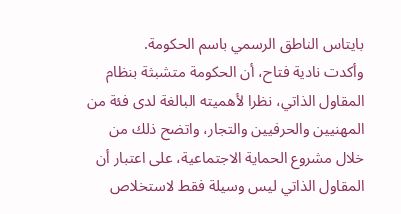بايتاس الناطق الرسمي باسم الحكومة.
وأكدت نادية فتاح، أن الحكومة متشبثة بنظام المقاول الذاتي، نظرا لأهميته البالغة لدى فئة من المهنيين والحرفيين والتجار، واتضح ذلك من خلال مشروع الحماية الاجتماعية، على اعتبار أن المقاول الذاتي ليس وسيلة فقط لاستخلاص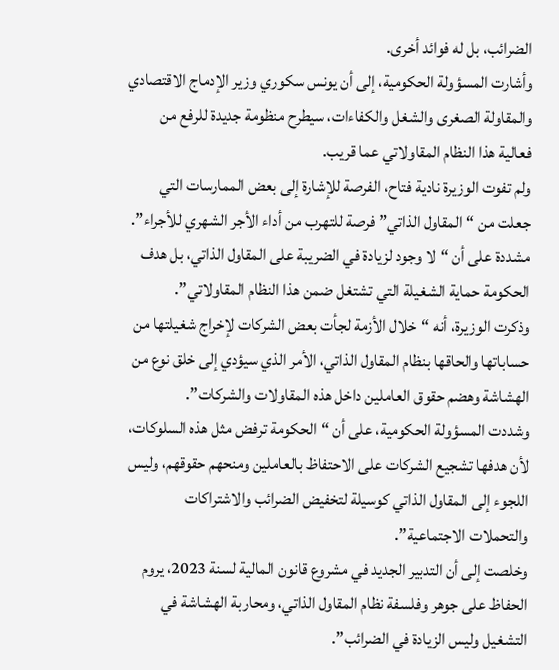الضرائب، بل له فوائد أخرى.
وأشارت المسؤولة الحكومية، إلى أن يونس سكوري وزير الإدماج الاقتصادي والمقاولة الصغرى والشغل والكفاءات، سيطرح منظومة جديدة للرفع من فعالية هذا النظام المقاولاتي عما قريب.
ولم تفوت الوزيرة نادية فتاح، الفرصة للإشارة إلى بعض الممارسات التي جعلت من “المقاول الذاتي” فرصة للتهرب من أداء الأجر الشهري للأجراء”.
مشددة على أن “لا وجود لزيادة في الضريبة على المقاول الذاتي، بل هدف الحكومة حماية الشغيلة التي تشتغل ضمن هذا النظام المقاولاتي”.
وذكرت الوزيرة، أنه “خلال الأزمة لجأت بعض الشركات لإخراج شغيلتها من حساباتها والحاقها بنظام المقاول الذاتي، الأمر الذي سيؤدي إلى خلق نوع من الهشاشة وهضم حقوق العاملين داخل هذه المقاولات والشركات”.
وشددت المسؤولة الحكومية، على أن “الحكومة ترفض مثل هذه السلوكات، لأن هدفها تشجيع الشركات على الاحتفاظ بالعاملين ومنحهم حقوقهم، وليس اللجوء إلى المقاول الذاتي كوسيلة لتخفيض الضرائب والاشتراكات والتحملات الاجتماعية”.
وخلصت إلى أن التدبير الجديد في مشروع قانون المالية لسنة 2023، يروم الحفاظ على جوهر وفلسفة نظام المقاول الذاتي، ومحاربة الهشاشة في التشغيل وليس الزيادة في الضرائب”.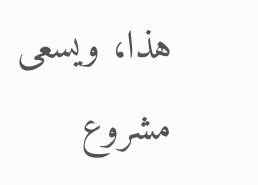هذا، ويسعى مشروع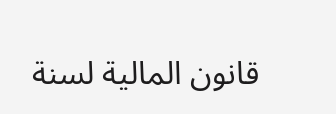قانون المالية لسنة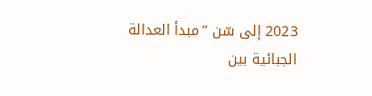2023 إلى سّن “مبدأ العدالة الجبائية بين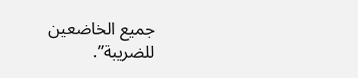جميع الخاضعين للضريبة”.